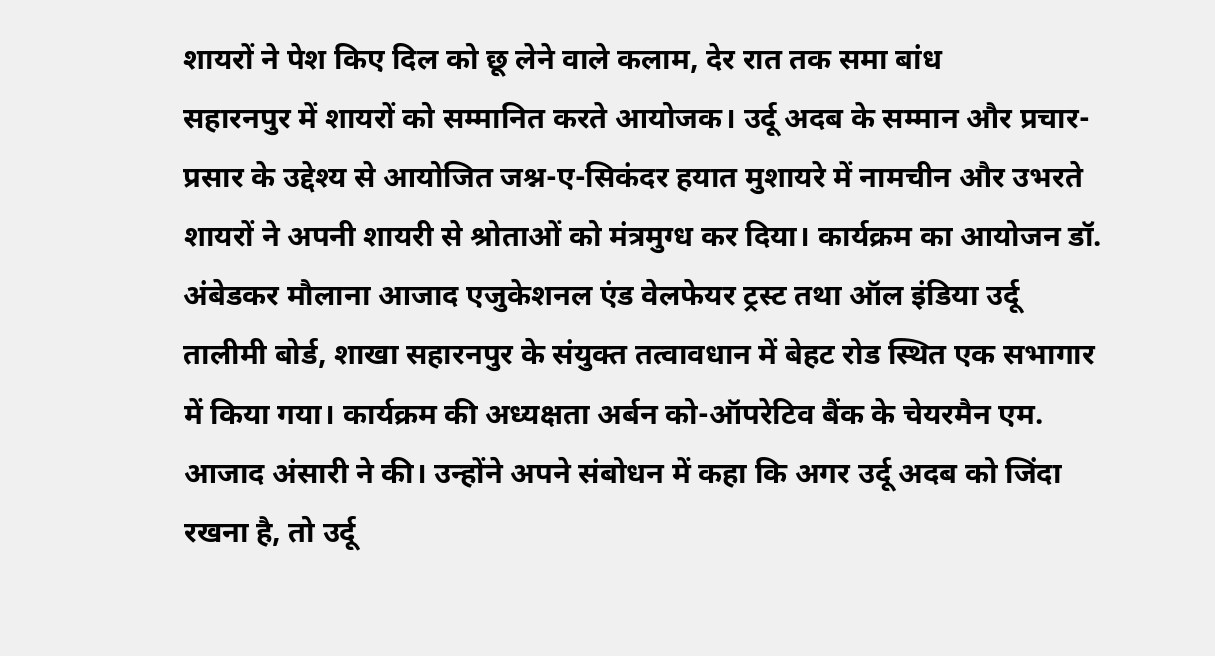शायरों ने पेश किए दिल को छू लेने वाले कलाम, देर रात तक समा बांध
सहारनपुर में शायरों को सम्मानित करते आयोजक। उर्दू अदब के सम्मान और प्रचार-प्रसार के उद्देश्य से आयोजित जश्न-ए-सिकंदर हयात मुशायरे में नामचीन और उभरते शायरों ने अपनी शायरी से श्रोताओं को मंत्रमुग्ध कर दिया। कार्यक्रम का आयोजन डॉ. अंबेडकर मौलाना आजाद एजुकेशनल एंड वेलफेयर ट्रस्ट तथा ऑल इंडिया उर्दू तालीमी बोर्ड, शाखा सहारनपुर के संयुक्त तत्वावधान में बेहट रोड स्थित एक सभागार में किया गया। कार्यक्रम की अध्यक्षता अर्बन को-ऑपरेटिव बैंक के चेयरमैन एम. आजाद अंसारी ने की। उन्होंने अपने संबोधन में कहा कि अगर उर्दू अदब को जिंदा रखना है, तो उर्दू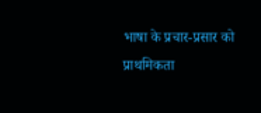भाषा के प्रचार-प्रसार को प्राथमिकता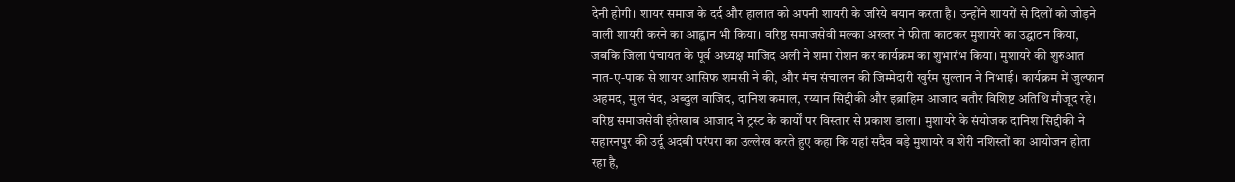देनी होगी। शायर समाज के दर्द और हालात को अपनी शायरी के जरिये बयान करता है। उन्होंने शायरों से दिलों को जोड़ने वाली शायरी करने का आह्वान भी किया। वरिष्ठ समाजसेवी मल्का अख्तर ने फीता काटकर मुशायरे का उद्घाटन किया, जबकि जिला पंचायत के पूर्व अध्यक्ष माजिद अली ने शमा रोशन कर कार्यक्रम का शुभारंभ किया। मुशायरे की शुरुआत नात-ए-पाक से शायर आसिफ शमसी ने की, और मंच संचालन की जिम्मेदारी खुर्रम सुल्तान ने निभाई। कार्यक्रम में जुल्फान अहमद, मुल चंद, अब्दुल वाजिद, दानिश कमाल, रय्यान सिद्दीकी और इब्राहिम आजाद बतौर विशिष्ट अतिथि मौजूद रहे। वरिष्ठ समाजसेवी इंतेखाब आजाद ने ट्रस्ट के कार्यों पर विस्तार से प्रकाश डाला। मुशायरे के संयोजक दानिश सिद्दीकी ने सहारनपुर की उर्दू अदबी परंपरा का उल्लेख करते हुए कहा कि यहां सदैव बड़े मुशायरे व शेरी नशिस्तों का आयोजन होता रहा है,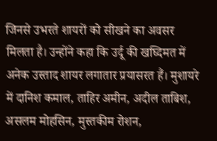जिनसे उभरते शायरों को सीखने का अवसर मिलता है। उन्होंने कहा कि उर्दू की खघ्दिमत में अनेक उस्ताद शायर लगातार प्रयासरत हैं। मुशायरे में दानिश कमाल, ताहिर अमीन, अदील ताबिश, असलम मोहसिन, मुस्तकीम रोशन,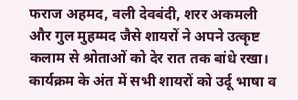फराज अहमद, वली देवबंदी, शरर अकमली और गुल मुहम्मद जैसे शायरों ने अपने उत्कृष्ट कलाम से श्रोताओं को देर रात तक बांधे रखा। कार्यक्रम के अंत में सभी शायरों को उर्दू भाषा व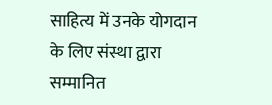साहित्य में उनके योगदान के लिए संस्था द्वारा सम्मानित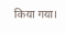किया गया।